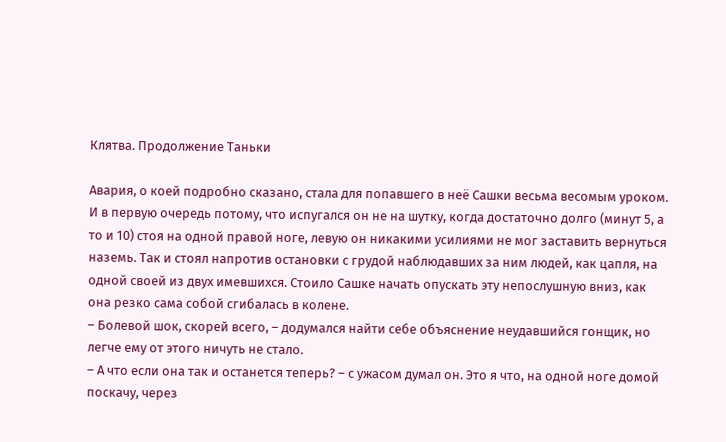Клятва. Продолжение Таньки

Авария, о коей подробно сказано, стала для попавшего в неё Сашки весьма весомым уроком. И в первую очередь потому, что испугался он не на шутку, когда достаточно долго (минут 5, а то и 10) стоя на одной правой ноге, левую он никакими усилиями не мог заставить вернуться наземь. Так и стоял напротив остановки с грудой наблюдавших за ним людей, как цапля, на одной своей из двух имевшихся. Стоило Сашке начать опускать эту непослушную вниз, как она резко сама собой сгибалась в колене.
– Болевой шок, скорей всего, – додумался найти себе объяснение неудавшийся гонщик, но легче ему от этого ничуть не стало.
– А что если она так и останется теперь? – с ужасом думал он. Это я что, на одной ноге домой поскачу, через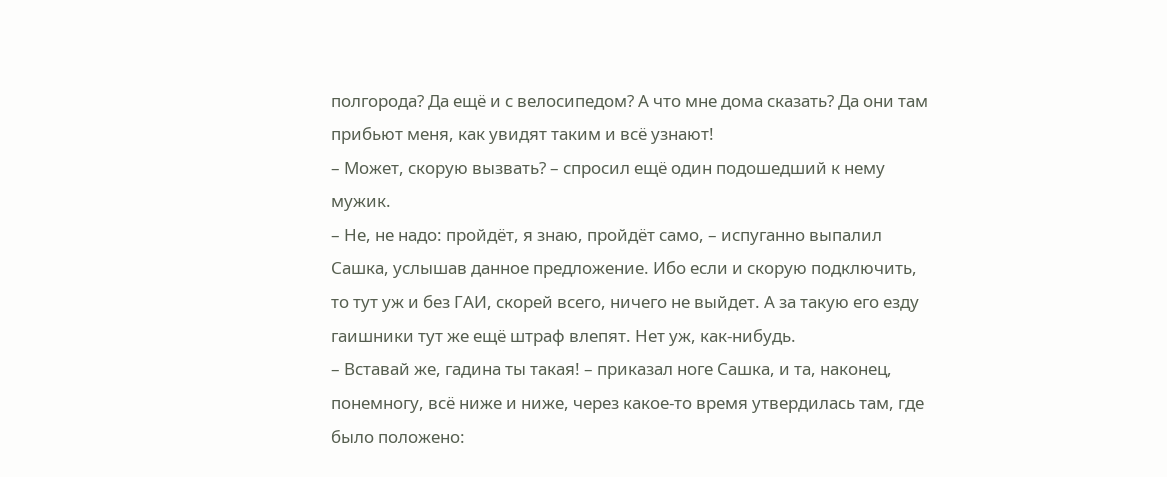полгорода? Да ещё и с велосипедом? А что мне дома сказать? Да они там прибьют меня, как увидят таким и всё узнают!
– Может, скорую вызвать? – спросил ещё один подошедший к нему мужик.
– Не, не надо: пройдёт, я знаю, пройдёт само, – испуганно выпалил Сашка, услышав данное предложение. Ибо если и скорую подключить, то тут уж и без ГАИ, скорей всего, ничего не выйдет. А за такую его езду гаишники тут же ещё штраф влепят. Нет уж, как-нибудь.
– Вставай же, гадина ты такая! – приказал ноге Сашка, и та, наконец, понемногу, всё ниже и ниже, через какое-то время утвердилась там, где было положено: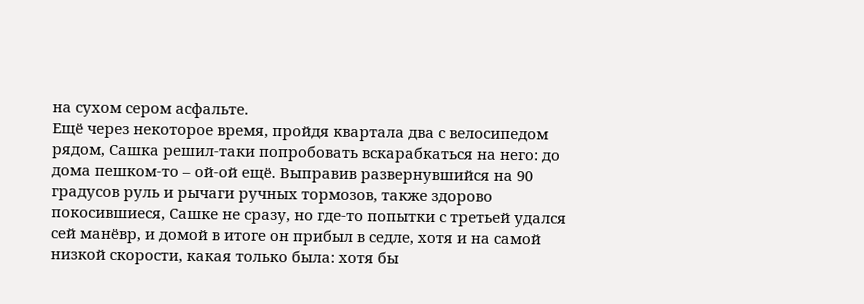на сухом сером асфальте.
Ещё через некоторое время, пройдя квартала два с велосипедом рядом, Сашка решил-таки попробовать вскарабкаться на него: до дома пешком-то – ой-ой ещё. Выправив развернувшийся на 90 градусов руль и рычаги ручных тормозов, также здорово покосившиеся, Сашке не сразу, но где-то попытки с третьей удался сей манёвр, и домой в итоге он прибыл в седле, хотя и на самой низкой скорости, какая только была: хотя бы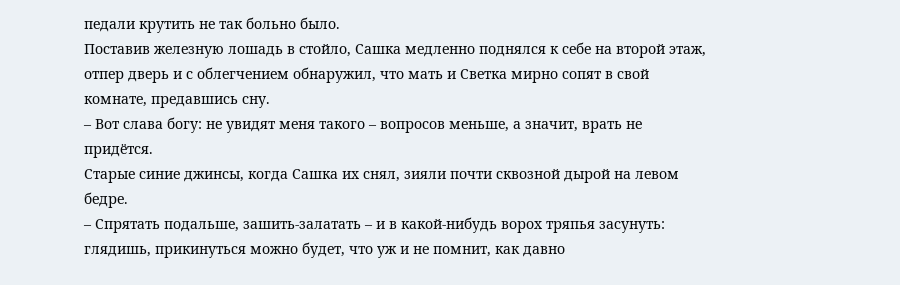педали крутить не так больно было.
Поставив железную лошадь в стойло, Сашка медленно поднялся к себе на второй этаж, отпер дверь и с облегчением обнаружил, что мать и Светка мирно сопят в свой комнате, предавшись сну.
– Вот слава богу: не увидят меня такого – вопросов меньше, а значит, врать не придётся.
Старые синие джинсы, когда Сашка их снял, зияли почти сквозной дырой на левом бедре.
– Спрятать подальше, зашить-залатать – и в какой-нибудь ворох тряпья засунуть: глядишь, прикинуться можно будет, что уж и не помнит, как давно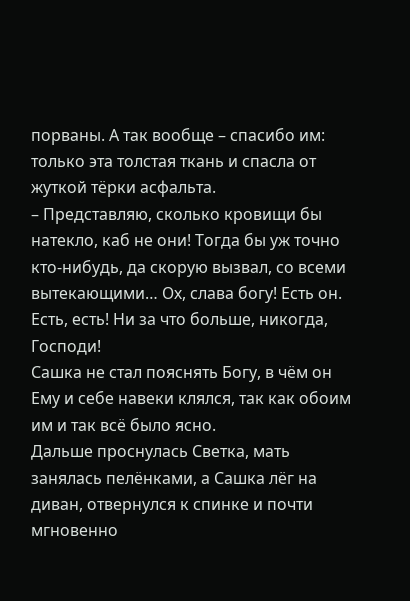порваны. А так вообще – спасибо им: только эта толстая ткань и спасла от жуткой тёрки асфальта.
– Представляю, сколько кровищи бы натекло, каб не они! Тогда бы уж точно кто-нибудь, да скорую вызвал, со всеми вытекающими… Ох, слава богу! Есть он. Есть, есть! Ни за что больше, никогда, Господи!
Сашка не стал пояснять Богу, в чём он Ему и себе навеки клялся, так как обоим им и так всё было ясно.
Дальше проснулась Светка, мать занялась пелёнками, а Сашка лёг на диван, отвернулся к спинке и почти мгновенно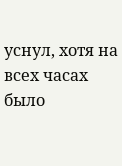уснул, хотя на всех часах было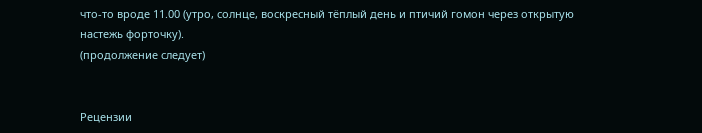что-то вроде 11.00 (утро, солнце, воскресный тёплый день и птичий гомон через открытую настежь форточку).
(продолжение следует)


Рецензии